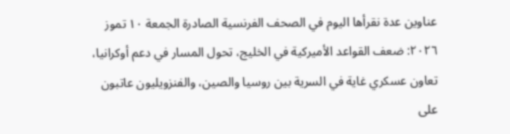عناوين عدة نقرأها اليوم في الصحف الفرنسية الصادرة الجمعة ١٠ تموز ٢٠٢٦: ضعف القواعد الأميركية في الخليج، تحول المسار في دعم أوكرانيا، تعاون عسكري غاية في السرية بين روسيا والصين، والفنزويليون عاتبون على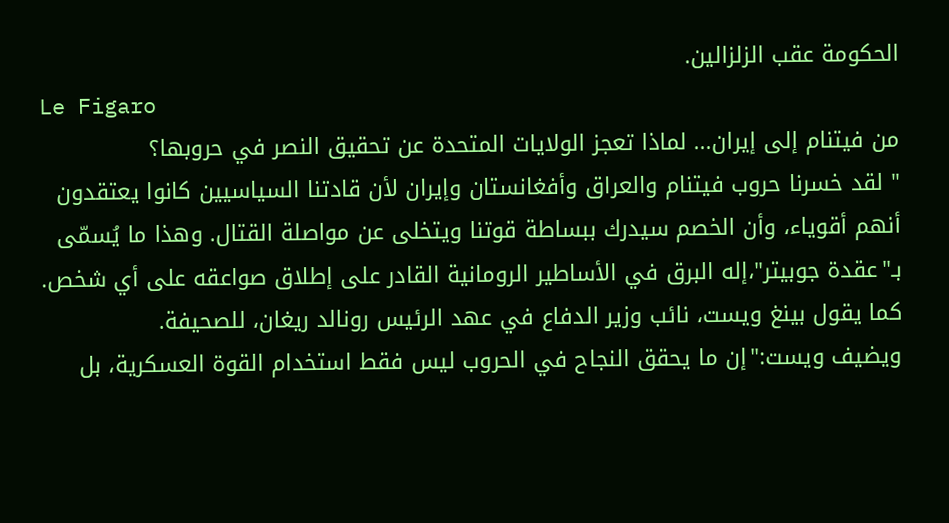الحكومة عقب الزلزالين.
Le Figaro
من فيتنام إلى إيران... لماذا تعجز الولايات المتحدة عن تحقيق النصر في حروبها؟
" لقد خسرنا حروب فيتنام والعراق وأفغانستان وإيران لأن قادتنا السياسيين كانوا يعتقدون أنهم أقوياء، وأن الخصم سيدرك ببساطة قوتنا ويتخلى عن مواصلة القتال. وهذا ما يُسمّى بـ"عقدة جوبيتر"،إله البرق في الأساطير الرومانية القادر على إطلاق صواعقه على أي شخص. كما يقول بينغ ويست، نائب وزير الدفاع في عهد الرئيس رونالد ريغان، للصحيفة.
ويضيف ويست:"إن ما يحقق النجاح في الحروب ليس فقط استخدام القوة العسكرية، بل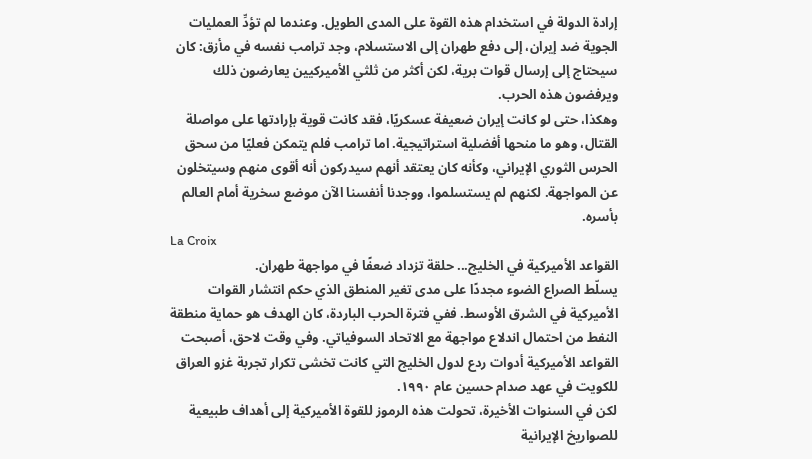إرادة الدولة في استخدام هذه القوة على المدى الطويل. وعندما لم تؤدِّ العمليات الجوية ضد إيران، إلى دفع طهران إلى الاستسلام، وجد ترامب نفسه في مأزق: كان سيحتاج إلى إرسال قوات برية، لكن أكثر من ثلثي الأميركيين يعارضون ذلك ويرفضون هذه الحرب.
وهكذا، حتى لو كانت إيران ضعيفة عسكريًا، فقد كانت قوية بإرادتها على مواصلة القتال، وهو ما منحها أفضلية استراتيجية. اما ترامب فلم يتمكن فعليًا من سحق الحرس الثوري الإيراني، وكأنه كان يعتقد أنهم سيدركون أنه أقوى منهم وسيتخلون عن المواجهة. لكنهم لم يستسلموا، ووجدنا أنفسنا الآن موضع سخرية أمام العالم بأسره.
La Croix
القواعد الأميركية في الخليج... حلقة تزداد ضعفًا في مواجهة طهران.
يسلّط الصراع الضوء مجددًا على مدى تغير المنطق الذي حكم انتشار القوات الأميركية في الشرق الأوسط. ففي فترة الحرب الباردة، كان الهدف هو حماية منطقة النفط من احتمال اندلاع مواجهة مع الاتحاد السوفياتي. وفي وقت لاحق، أصبحت القواعد الأميركية أدوات ردع لدول الخليج التي كانت تخشى تكرار تجربة غزو العراق للكويت في عهد صدام حسين عام ١٩٩٠.
لكن في السنوات الأخيرة، تحولت هذه الرموز للقوة الأميركية إلى أهداف طبيعية للصواريخ الإيرانية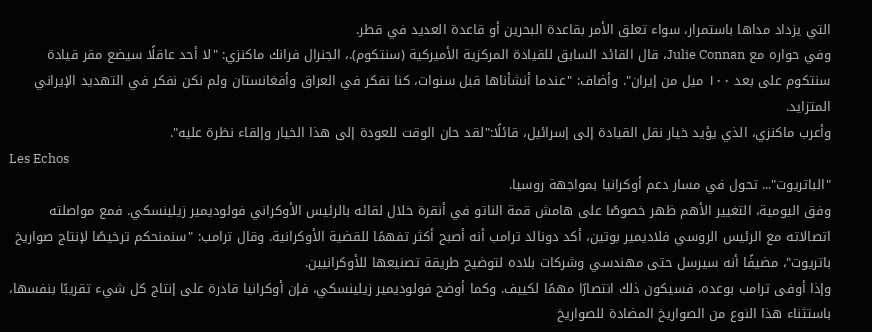التي يزداد مداها باستمرار، سواء تعلق الأمر بقاعدة البحرين أو قاعدة العديد في قطر.
وفي حواره مع Julie Connan، قال القائد السابق للقيادة المركزية الأميركية (سنتكوم).، الجنرال فرانك ماكنزي: "لا أحد عاقلًا سيضع مقر قيادة سنتكوم على بعد ١٠٠ ميل من إيران". وأضاف: "عندما أنشأناها قبل سنوات، كنا نفكر في العراق وأفغانستان ولم نكن نفكر في التهديد الإيراني المتزايد.
وأعرب ماكنزي، الذي يؤيد خيار نقل القيادة إلى إسرائيل، قائلًا:"لقد حان الوقت للعودة إلى هذا الخيار وإلقاء نظرة عليه".
Les Echos
"الباتريوت"... تحول في مسار دعم أوكرانيا بمواجهة روسيا.
وفق اليومية، التغيير الأهم ظهر خصوصًا على هامش قمة الناتو في أنقرة خلال لقائه بالرئيس الأوكراني فولوديمير زيلينسكي. فمع مواصلته اتصالاته مع الرئيس الروسي فلاديمير بوتين، أكد دونالد ترامب أنه أصبح أكثر تفهمًا للقضية الأوكرانية. وقال ترامب: "سنمنحكم ترخيصًا لإنتاج صواريخ باتريوت"، مضيفًا أنه سيرسل حتى مهندسي وشركات بلاده لتوضيح طريقة تصنيعها للأوكرانيين.
وإذا أوفى ترامب بوعده، فسيكون ذلك انتصارًا مهمًا لكييف. وكما أوضح فولوديمير زيلينسكي، فإن أوكرانيا قادرة على إنتاج كل شيء تقريبًا بنفسها، باستثناء هذا النوع من الصواريخ المضادة للصواريخ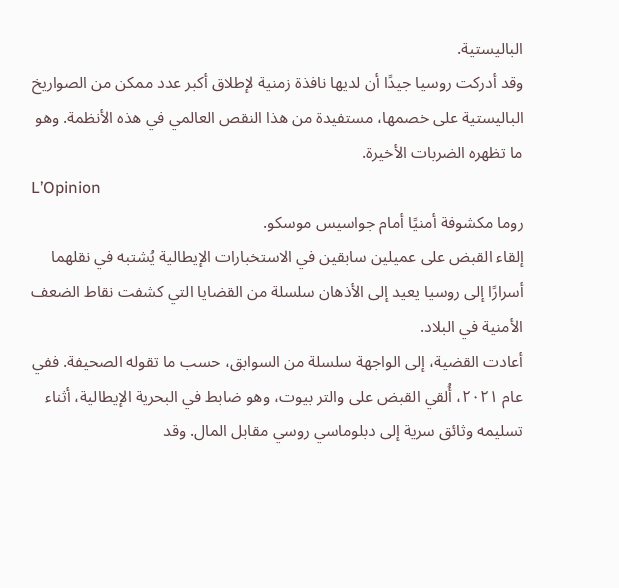الباليستية.
وقد أدركت روسيا جيدًا أن لديها نافذة زمنية لإطلاق أكبر عدد ممكن من الصواريخ الباليستية على خصمها، مستفيدة من هذا النقص العالمي في هذه الأنظمة. وهو ما تظهره الضربات الأخيرة.
L’Opinion
روما مكشوفة أمنيًا أمام جواسيس موسكو.
إلقاء القبض على عميلين سابقين في الاستخبارات الإيطالية يُشتبه في نقلهما أسرارًا إلى روسيا يعيد إلى الأذهان سلسلة من القضايا التي كشفت نقاط الضعف الأمنية في البلاد.
أعادت القضية، إلى الواجهة سلسلة من السوابق، حسب ما تقوله الصحيفة. ففي عام ٢٠٢١، أُلقي القبض على والتر بيوت، وهو ضابط في البحرية الإيطالية، أثناء تسليمه وثائق سرية إلى دبلوماسي روسي مقابل المال. وقد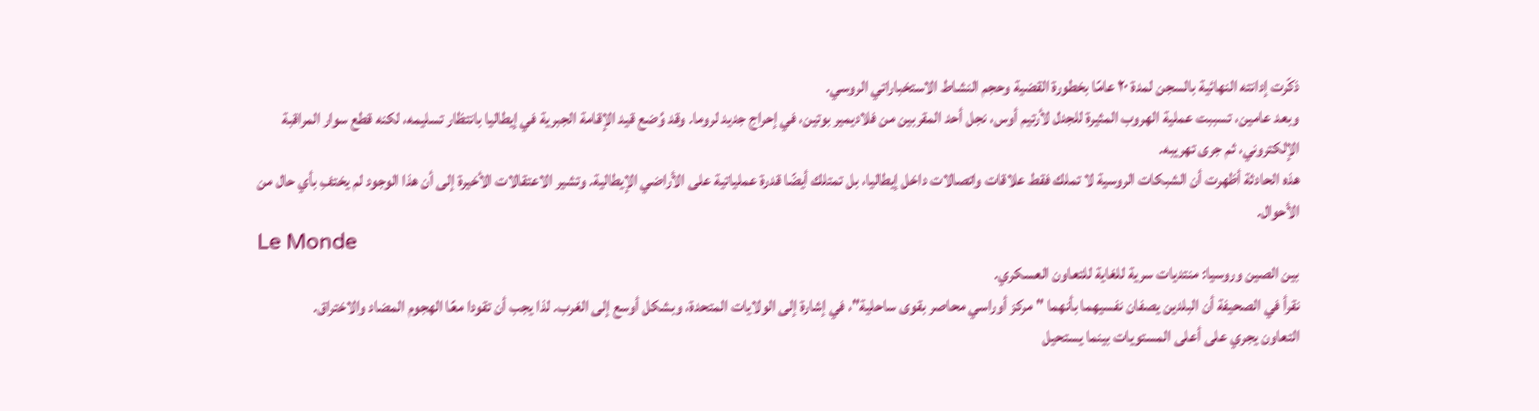ذكّرت إدانته النهائية بالسجن لمدة ٢٠ عامًا بخطورة القضية وحجم النشاط الاستخباراتي الروسي.
وبعد عامين، تسببت عملية الهروب المثيرة للجدل لأرتيم أوس، نجل أحد المقربين من فلاديمير بوتين، في إحراج جديد لروما. وقد وُضع قيد الإقامة الجبرية في إيطاليا بانتظار تسليمه، لكنه قطع سوار المراقبة الإلكتروني، ثم جرى تهريبه.
هذه الحادثة أظهرت أن الشبكات الروسية لا تملك فقط علاقات واتصالات داخل إيطاليا، بل تمتلك أيضًا قدرة عملياتية على الأراضي الإيطالية. وتشير الاعتقالات الأخيرة إلى أن هذا الوجود لم يختفِ بأي حال من الأحوال.
Le Monde
بين الصين وروسيا: منتديات سرية للغاية للتعاون العسكري.
نقرأ في الصحيفة أن البلدين يصفان نفسيهما بأنهما "مركز أوراسي محاصر بقوى ساحلية"، في إشارة إلى الولايات المتحدة، وبشكل أوسع إلى الغرب. لذا يجب أن تقودا معًا الهجوم المضاد والاختراق.
التعاون يجري على أعلى المستويات بينما يستحيل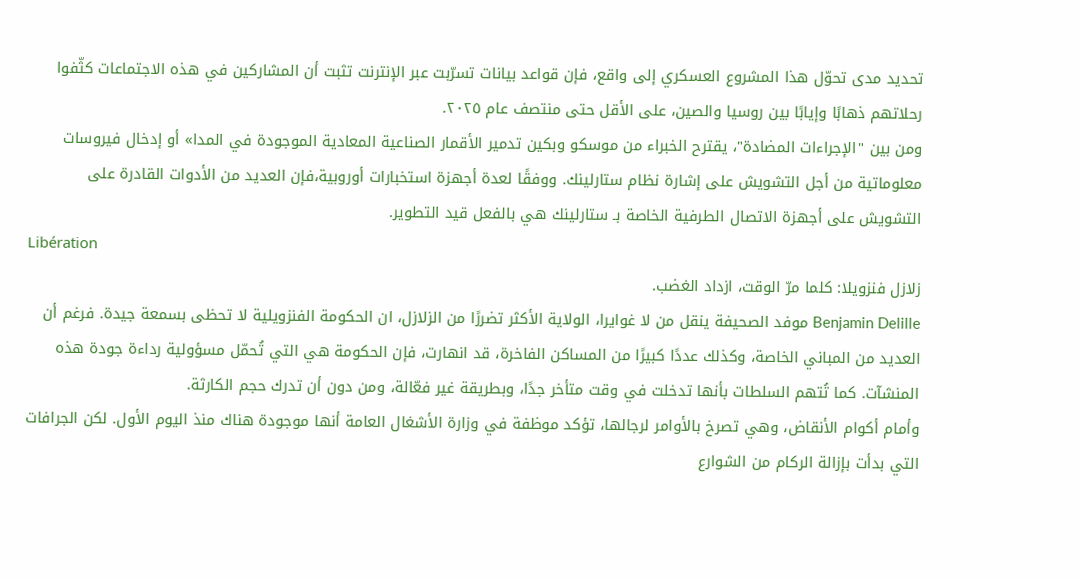تحديد مدى تحوّل هذا المشروع العسكري إلى واقع، فإن قواعد بيانات تسرّبت عبر الإنترنت تثبت أن المشاركين في هذه الاجتماعات كثّفوا رحلاتهم ذهابًا وإيابًا بين روسيا والصين، على الأقل حتى منتصف عام ٢٠٢٥.
ومن بين "الإجراءات المضادة"، يقترح الخبراء من موسكو وبكين تدمير الأقمار الصناعية المعادية الموجودة في المدا» أو إدخال فيروسات معلوماتية من أجل التشويش على إشارة نظام ستارلينك. ووفقًا لعدة أجهزة استخبارات أوروبية،فإن العديد من الأدوات القادرة على التشويش على أجهزة الاتصال الطرفية الخاصة بـ ستارلينك هي بالفعل قيد التطوير.
Libération
زلازل فنزويلا: كلما مرّ الوقت، ازداد الغضب.
Benjamin Delille موفد الصحيفة ينقل من لا غوايرا، الولاية الأكثر تضررًا من الزلازل، ان الحكومة الفنزويلية لا تحظى بسمعة جيدة. فرغم أن العديد من المباني الخاصة، وكذلك عددًا كبيرًا من المساكن الفاخرة، قد انهارت، فإن الحكومة هي التي تُحمّل مسؤولية رداءة جودة هذه المنشآت. كما تُتهم السلطات بأنها تدخلت في وقت متأخر جدًا، وبطريقة غير فعّالة، ومن دون أن تدرك حجم الكارثة.
وأمام أكوام الأنقاض، وهي تصرخ بالأوامر لرجالها، تؤكد موظفة في وزارة الأشغال العامة أنها موجودة هناك منذ اليوم الأول. لكن الجرافات التي بدأت بإزالة الركام من الشوارع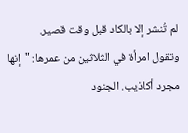لم تُنشر إلا بالكاد قبل وقت قصير.
وتقول امرأة في الثلاثين من عمرها: "إنها مجرد أكاذيب. الجنود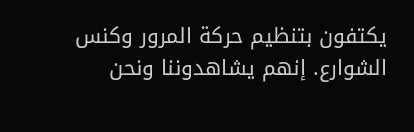يكتفون بتنظيم حركة المرور وكنس الشوارع. إنهم يشاهدوننا ونحن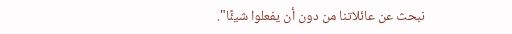نبحث عن عائلاتنا من دون أن يفعلوا شيئًا".